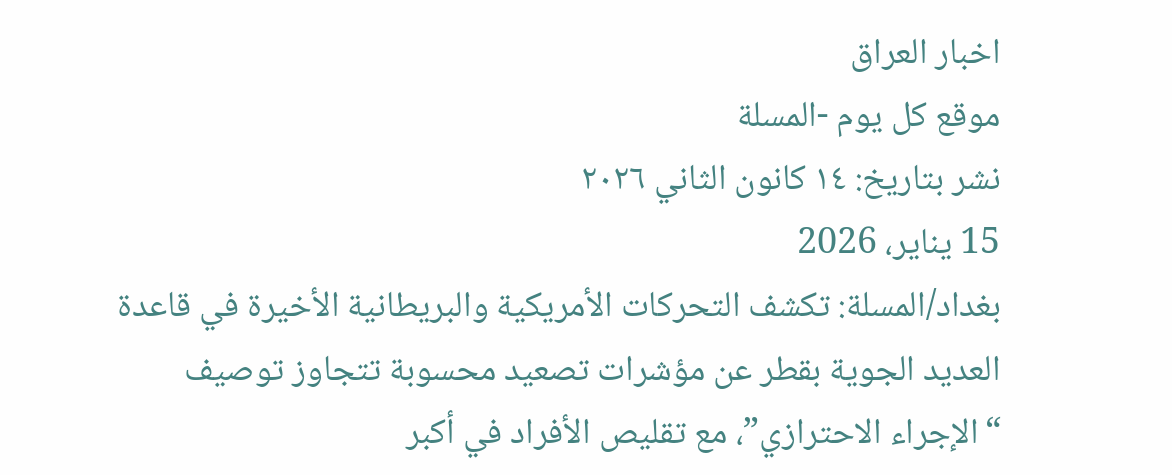اخبار العراق
موقع كل يوم -المسلة
نشر بتاريخ: ١٤ كانون الثاني ٢٠٢٦
15 يناير، 2026
بغداد/المسلة: تكشف التحركات الأمريكية والبريطانية الأخيرة في قاعدة العديد الجوية بقطر عن مؤشرات تصعيد محسوبة تتجاوز توصيف “الإجراء الاحترازي”، مع تقليص الأفراد في أكبر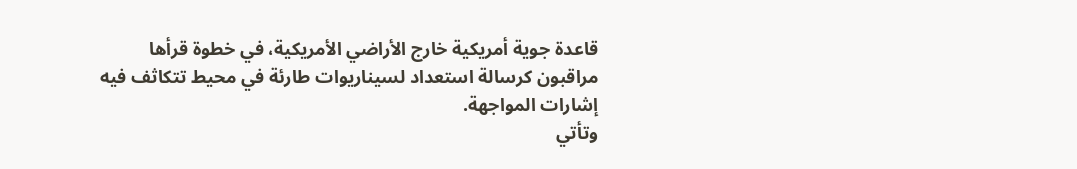قاعدة جوية أمريكية خارج الأراضي الأمريكية، في خطوة قرأها مراقبون كرسالة استعداد لسيناريوات طارئة في محيط تتكاثف فيه إشارات المواجهة.
وتأتي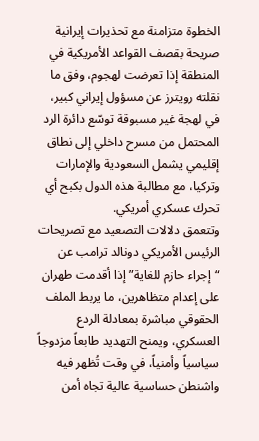الخطوة متزامنة مع تحذيرات إيرانية صريحة بقصف القواعد الأمريكية في المنطقة إذا تعرضت لهجوم، وفق ما نقلته رويترز عن مسؤول إيراني كبير، في لهجة غير مسبوقة توسّع دائرة الرد المحتمل من مسرح داخلي إلى نطاق إقليمي يشمل السعودية والإمارات وتركيا، مع مطالبة هذه الدول بكبح أي تحرك عسكري أمريكي.
وتتعمق دلالات التصعيد مع تصريحات الرئيس الأمريكي دونالد ترامب عن “إجراء حازم للغاية” إذا أقدمت طهران على إعدام متظاهرين، ما يربط الملف الحقوقي مباشرة بمعادلة الردع العسكري، ويمنح التهديد طابعاً مزدوجاً سياسياً وأمنياً، في وقت تُظهر فيه واشنطن حساسية عالية تجاه أمن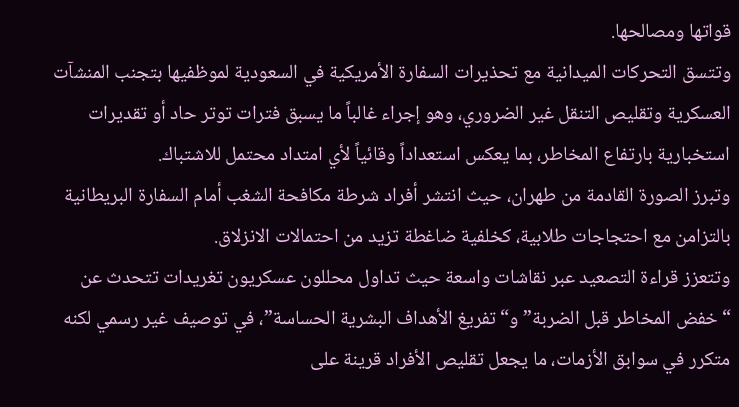قواتها ومصالحها.
وتتسق التحركات الميدانية مع تحذيرات السفارة الأمريكية في السعودية لموظفيها بتجنب المنشآت العسكرية وتقليص التنقل غير الضروري، وهو إجراء غالباً ما يسبق فترات توتر حاد أو تقديرات استخبارية بارتفاع المخاطر، بما يعكس استعداداً وقائياً لأي امتداد محتمل للاشتباك.
وتبرز الصورة القادمة من طهران، حيث انتشر أفراد شرطة مكافحة الشغب أمام السفارة البريطانية بالتزامن مع احتجاجات طلابية، كخلفية ضاغطة تزيد من احتمالات الانزلاق.
وتتعزز قراءة التصعيد عبر نقاشات واسعة حيث تداول محللون عسكريون تغريدات تتحدث عن “خفض المخاطر قبل الضربة” و“تفريغ الأهداف البشرية الحساسة”، في توصيف غير رسمي لكنه متكرر في سوابق الأزمات، ما يجعل تقليص الأفراد قرينة على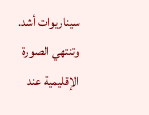سيناريوات أشد.
وتنتهي الصورة الإقليمية عند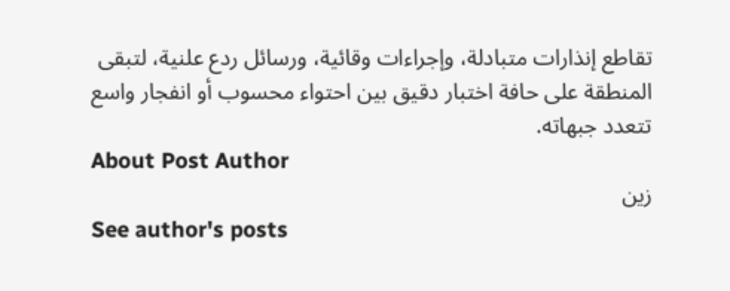تقاطع إنذارات متبادلة، وإجراءات وقائية، ورسائل ردع علنية، لتبقى المنطقة على حافة اختبار دقيق بين احتواء محسوب أو انفجار واسع تتعدد جبهاته.
About Post Author
زين
See author's posts